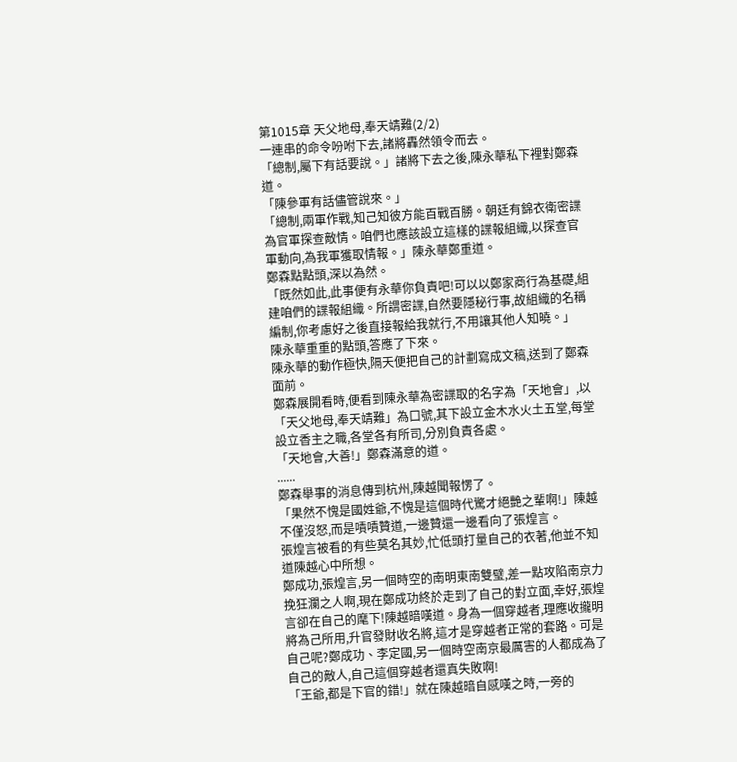第1015章 天父地母,奉天靖難(2/2)
一連串的命令吩咐下去,諸將轟然領令而去。
「總制,屬下有話要說。」諸將下去之後,陳永華私下裡對鄭森道。
「陳參軍有話儘管說來。」
「總制,兩軍作戰,知己知彼方能百戰百勝。朝廷有錦衣衛密諜為官軍探查敵情。咱們也應該設立這樣的諜報組織,以探查官軍動向,為我軍獲取情報。」陳永華鄭重道。
鄭森點點頭,深以為然。
「既然如此,此事便有永華你負責吧!可以以鄭家商行為基礎,組建咱們的諜報組織。所謂密諜,自然要隱秘行事,故組織的名稱編制,你考慮好之後直接報給我就行,不用讓其他人知曉。」
陳永華重重的點頭,答應了下來。
陳永華的動作極快,隔天便把自己的計劃寫成文稿,送到了鄭森面前。
鄭森展開看時,便看到陳永華為密諜取的名字為「天地會」,以「天父地母,奉天靖難」為口號,其下設立金木水火土五堂,每堂設立香主之職,各堂各有所司,分別負責各處。
「天地會,大善!」鄭森滿意的道。
......
鄭森舉事的消息傳到杭州,陳越聞報愣了。
「果然不愧是國姓爺,不愧是這個時代驚才絕艷之輩啊!」陳越不僅沒怒,而是嘖嘖贊道,一邊贊還一邊看向了張煌言。
張煌言被看的有些莫名其妙,忙低頭打量自己的衣著,他並不知道陳越心中所想。
鄭成功,張煌言,另一個時空的南明東南雙璧,差一點攻陷南京力挽狂瀾之人啊,現在鄭成功終於走到了自己的對立面,幸好,張煌言卻在自己的麾下!陳越暗嘆道。身為一個穿越者,理應收攏明將為己所用,升官發財收名將,這才是穿越者正常的套路。可是自己呢?鄭成功、李定國,另一個時空南京最厲害的人都成為了自己的敵人,自己這個穿越者還真失敗啊!
「王爺,都是下官的錯!」就在陳越暗自感嘆之時,一旁的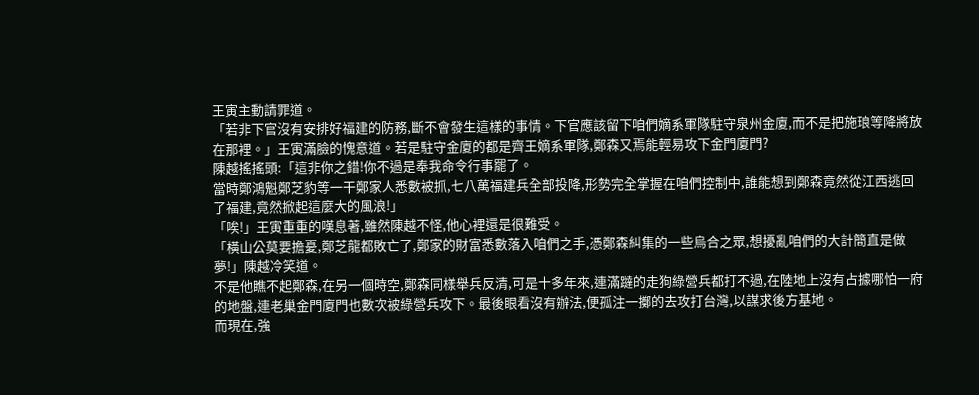王寅主動請罪道。
「若非下官沒有安排好福建的防務,斷不會發生這樣的事情。下官應該留下咱們嫡系軍隊駐守泉州金廈,而不是把施琅等降將放在那裡。」王寅滿臉的愧意道。若是駐守金廈的都是齊王嫡系軍隊,鄭森又焉能輕易攻下金門廈門?
陳越搖搖頭:「這非你之錯!你不過是奉我命令行事罷了。
當時鄭鴻魁鄭芝豹等一干鄭家人悉數被抓,七八萬福建兵全部投降,形勢完全掌握在咱們控制中,誰能想到鄭森竟然從江西逃回了福建,竟然掀起這麼大的風浪!」
「唉!」王寅重重的嘆息著,雖然陳越不怪,他心裡還是很難受。
「橫山公莫要擔憂,鄭芝龍都敗亡了,鄭家的財富悉數落入咱們之手,憑鄭森糾集的一些烏合之眾,想擾亂咱們的大計簡直是做夢!」陳越冷笑道。
不是他瞧不起鄭森,在另一個時空,鄭森同樣舉兵反清,可是十多年來,連滿躂的走狗綠營兵都打不過,在陸地上沒有占據哪怕一府的地盤,連老巢金門廈門也數次被綠營兵攻下。最後眼看沒有辦法,便孤注一擲的去攻打台灣,以謀求後方基地。
而現在,強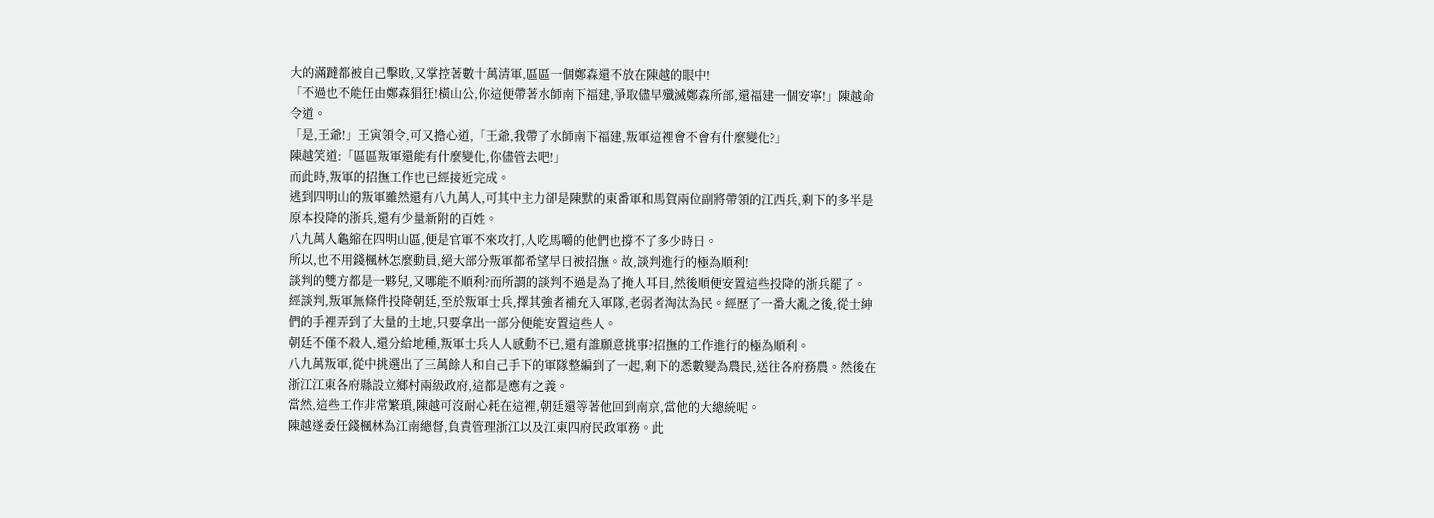大的滿躂都被自己擊敗,又掌控著數十萬清軍,區區一個鄭森還不放在陳越的眼中!
「不過也不能任由鄭森猖狂!橫山公,你這便帶著水師南下福建,爭取儘早殲滅鄭森所部,還福建一個安寧!」陳越命令道。
「是,王爺!」王寅領令,可又擔心道,「王爺,我帶了水師南下福建,叛軍這裡會不會有什麼變化?」
陳越笑道:「區區叛軍還能有什麼變化,你儘管去吧!」
而此時,叛軍的招撫工作也已經接近完成。
逃到四明山的叛軍雖然還有八九萬人,可其中主力卻是陳默的東番軍和馬賀兩位副將帶領的江西兵,剩下的多半是原本投降的浙兵,還有少量新附的百姓。
八九萬人龜縮在四明山區,便是官軍不來攻打,人吃馬嚼的他們也撐不了多少時日。
所以,也不用錢楓林怎麼動員,絕大部分叛軍都希望早日被招撫。故,談判進行的極為順利!
談判的雙方都是一夥兒,又哪能不順利?而所謂的談判不過是為了掩人耳目,然後順便安置這些投降的浙兵罷了。
經談判,叛軍無條件投降朝廷,至於叛軍士兵,擇其強者補充入軍隊,老弱者淘汰為民。經歷了一番大亂之後,從士紳們的手裡弄到了大量的土地,只要拿出一部分便能安置這些人。
朝廷不僅不殺人,還分給地種,叛軍士兵人人感動不已,還有誰願意挑事?招撫的工作進行的極為順利。
八九萬叛軍,從中挑選出了三萬餘人和自己手下的軍隊整編到了一起,剩下的悉數變為農民,送往各府務農。然後在浙江江東各府縣設立鄉村兩級政府,這都是應有之義。
當然,這些工作非常繁瑣,陳越可沒耐心耗在這裡,朝廷還等著他回到南京,當他的大總統呢。
陳越遂委任錢楓林為江南總督,負責管理浙江以及江東四府民政軍務。此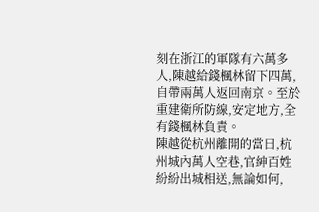刻在浙江的軍隊有六萬多人,陳越給錢楓林留下四萬,自帶兩萬人返回南京。至於重建衛所防線,安定地方,全有錢楓林負責。
陳越從杭州離開的當日,杭州城內萬人空巷,官紳百姓紛紛出城相送,無論如何,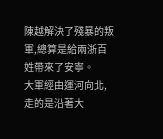陳越解決了殘暴的叛軍,總算是給兩浙百姓帶來了安寧。
大軍經由運河向北,走的是沿著大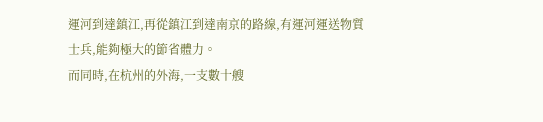運河到達鎮江,再從鎮江到達南京的路線,有運河運送物質士兵,能夠極大的節省體力。
而同時,在杭州的外海,一支數十艘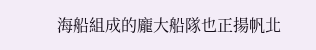海船組成的龐大船隊也正揚帆北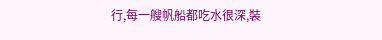行,每一艘帆船都吃水很深,裝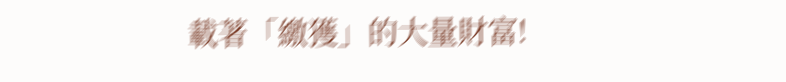載著「繳獲」的大量財富!